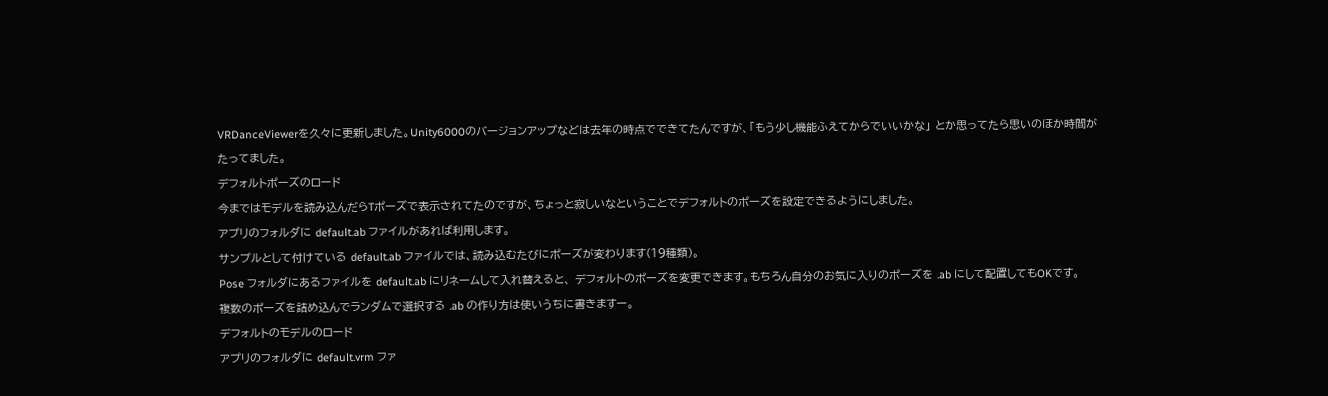VRDanceViewerを久々に更新しました。Unity6000のバージョンアップなどは去年の時点でできてたんですが、「もう少し機能ふえてからでいいかな」 とか思ってたら思いのほか時間がたってました。
デフォルトポーズのロード
今まではモデルを読み込んだらTポーズで表示されてたのですが、ちょっと寂しいなということでデフォルトのポーズを設定できるようにしました。
アプリのフォルダに default.ab ファイルがあれば利用します。
サンプルとして付けている default.ab ファイルでは、読み込むたびにポーズが変わります(19種類)。
Pose フォルダにあるファイルを default.ab にリネームして入れ替えると、 デフォルトのポーズを変更できます。もちろん自分のお気に入りのポーズを .ab にして配置してもOKです。
複数のポーズを詰め込んでランダムで選択する .ab の作り方は使いうちに書きますー。
デフォルトのモデルのロード
アプリのフォルダに default.vrm ファ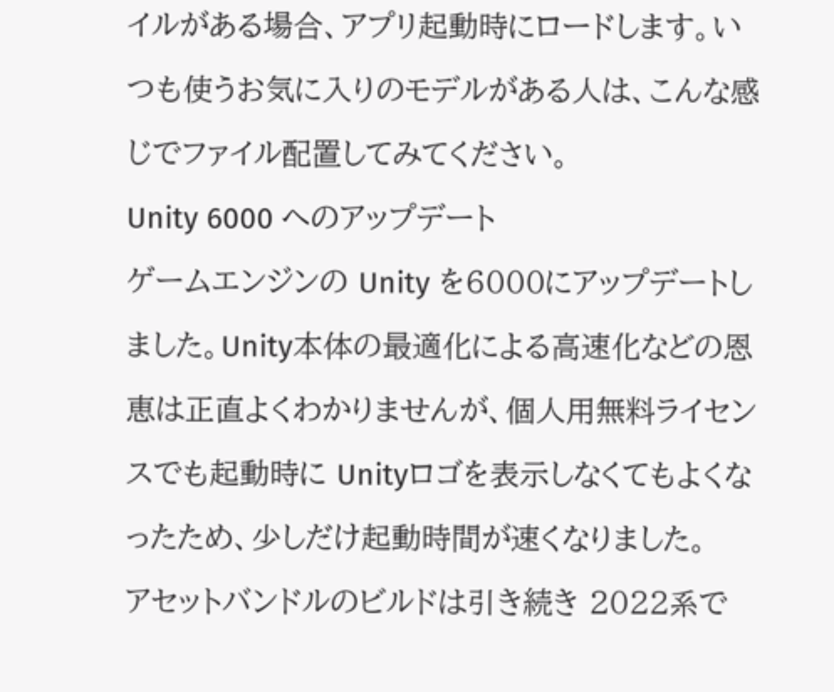イルがある場合、アプリ起動時にロードします。いつも使うお気に入りのモデルがある人は、こんな感じでファイル配置してみてください。
Unity 6000 へのアップデート
ゲームエンジンの Unity を6000にアップデートしました。Unity本体の最適化による高速化などの恩恵は正直よくわかりませんが、個人用無料ライセンスでも起動時に Unityロゴを表示しなくてもよくなったため、少しだけ起動時間が速くなりました。
アセットバンドルのビルドは引き続き 2022系で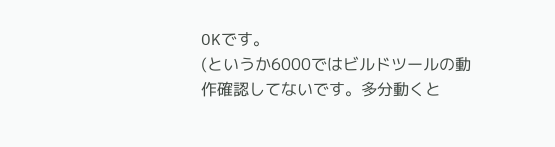OKです。
(というか6000ではビルドツールの動作確認してないです。多分動くと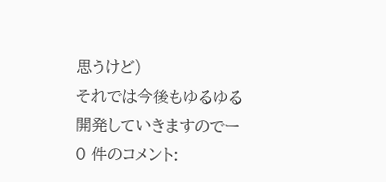思うけど)
それでは今後もゆるゆる開発していきますのでー
0 件のコメント: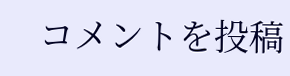コメントを投稿